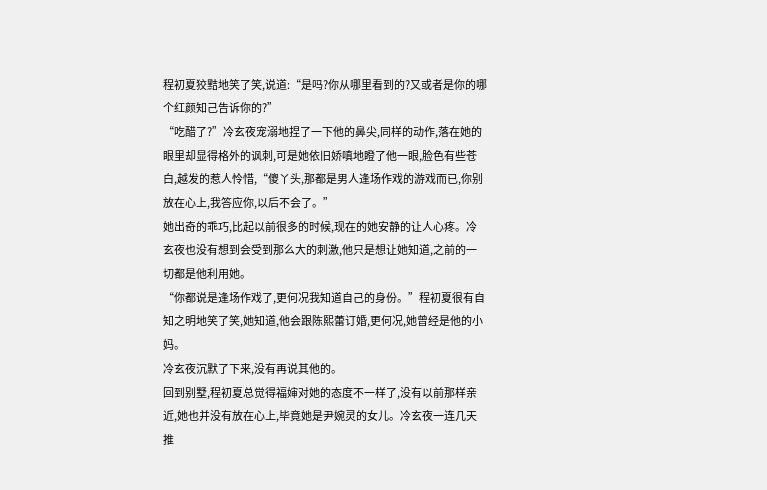程初夏狡黠地笑了笑,说道:“是吗?你从哪里看到的?又或者是你的哪个红颜知己告诉你的?”
“吃醋了?”冷玄夜宠溺地捏了一下他的鼻尖,同样的动作,落在她的眼里却显得格外的讽刺,可是她依旧娇嗔地瞪了他一眼,脸色有些苍白,越发的惹人怜惜,“傻丫头,那都是男人逢场作戏的游戏而已,你别放在心上,我答应你,以后不会了。”
她出奇的乖巧,比起以前很多的时候,现在的她安静的让人心疼。冷玄夜也没有想到会受到那么大的刺激,他只是想让她知道,之前的一切都是他利用她。
“你都说是逢场作戏了,更何况我知道自己的身份。”程初夏很有自知之明地笑了笑,她知道,他会跟陈熙蕾订婚,更何况,她曾经是他的小妈。
冷玄夜沉默了下来,没有再说其他的。
回到别墅,程初夏总觉得福婶对她的态度不一样了,没有以前那样亲近,她也并没有放在心上,毕竟她是尹婉灵的女儿。冷玄夜一连几天推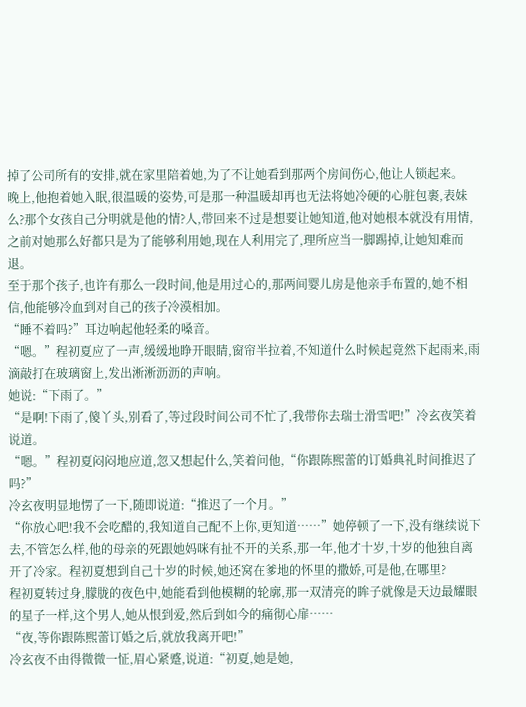掉了公司所有的安排,就在家里陪着她,为了不让她看到那两个房间伤心,他让人锁起来。
晚上,他抱着她入眠,很温暖的姿势,可是那一种温暖却再也无法将她冷硬的心脏包裹,表妹么?那个女孩自己分明就是他的情?人,带回来不过是想要让她知道,他对她根本就没有用情,之前对她那么好都只是为了能够利用她,现在人利用完了,理所应当一脚踢掉,让她知难而退。
至于那个孩子,也许有那么一段时间,他是用过心的,那两间婴儿房是他亲手布置的,她不相信,他能够冷血到对自己的孩子冷漠相加。
“睡不着吗?”耳边响起他轻柔的嗓音。
“嗯。”程初夏应了一声,缓缓地睁开眼睛,窗帘半拉着,不知道什么时候起竟然下起雨来,雨滴敲打在玻璃窗上,发出淅淅沥沥的声响。
她说:“下雨了。”
“是啊!下雨了,傻丫头,别看了,等过段时间公司不忙了,我带你去瑞士滑雪吧!”冷玄夜笑着说道。
“嗯。”程初夏闷闷地应道,忽又想起什么,笑着问他,“你跟陈熙蕾的订婚典礼时间推迟了吗?”
冷玄夜明显地愣了一下,随即说道:“推迟了一个月。”
“你放心吧!我不会吃醋的,我知道自己配不上你,更知道……”她停顿了一下,没有继续说下去,不管怎么样,他的母亲的死跟她妈咪有扯不开的关系,那一年,他才十岁,十岁的他独自离开了冷家。程初夏想到自己十岁的时候,她还窝在爹地的怀里的撒娇,可是他,在哪里?
程初夏转过身,朦胧的夜色中,她能看到他模糊的轮廓,那一双清亮的眸子就像是天边最耀眼的星子一样,这个男人,她从恨到爱,然后到如今的痛彻心扉……
“夜,等你跟陈熙蕾订婚之后,就放我离开吧!”
冷玄夜不由得微微一怔,眉心紧蹙,说道:“初夏,她是她,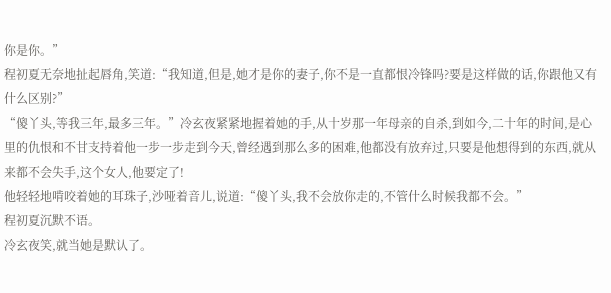你是你。”
程初夏无奈地扯起唇角,笑道:“我知道,但是,她才是你的妻子,你不是一直都恨冷锋吗?要是这样做的话,你跟他又有什么区别?”
“傻丫头,等我三年,最多三年。”冷玄夜紧紧地握着她的手,从十岁那一年母亲的自杀,到如今,二十年的时间,是心里的仇恨和不甘支持着他一步一步走到今天,曾经遇到那么多的困难,他都没有放弃过,只要是他想得到的东西,就从来都不会失手,这个女人,他要定了!
他轻轻地啃咬着她的耳珠子,沙哑着音儿,说道:“傻丫头,我不会放你走的,不管什么时候我都不会。”
程初夏沉默不语。
冷玄夜笑,就当她是默认了。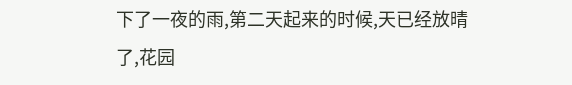下了一夜的雨,第二天起来的时候,天已经放晴了,花园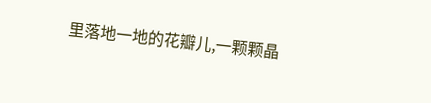里落地一地的花瓣儿,一颗颗晶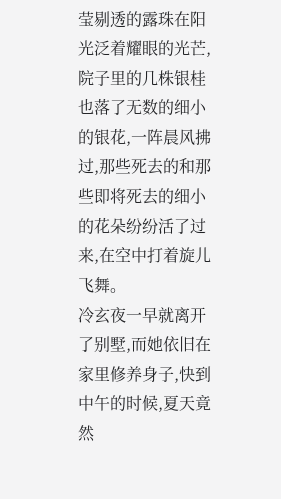莹剔透的露珠在阳光泛着耀眼的光芒,院子里的几株银桂也落了无数的细小的银花,一阵晨风拂过,那些死去的和那些即将死去的细小的花朵纷纷活了过来,在空中打着旋儿飞舞。
冷玄夜一早就离开了别墅,而她依旧在家里修养身子,快到中午的时候,夏天竟然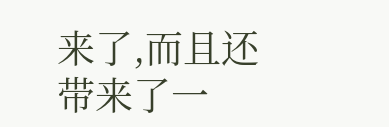来了,而且还带来了一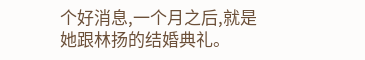个好消息,一个月之后,就是她跟林扬的结婚典礼。